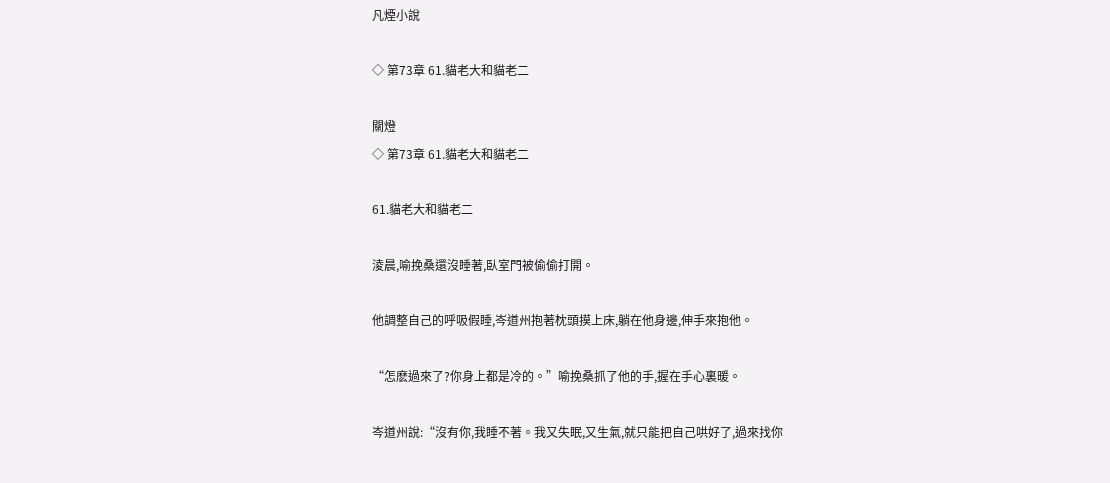凡煙小說

◇ 第73章 61.貓老大和貓老二

關燈
◇ 第73章 61.貓老大和貓老二

61.貓老大和貓老二

淩晨,喻挽桑還沒睡著,臥室門被偷偷打開。

他調整自己的呼吸假睡,岑道州抱著枕頭摸上床,躺在他身邊,伸手來抱他。

“怎麽過來了?你身上都是冷的。”喻挽桑抓了他的手,握在手心裏暖。

岑道州說:“沒有你,我睡不著。我又失眠,又生氣,就只能把自己哄好了,過來找你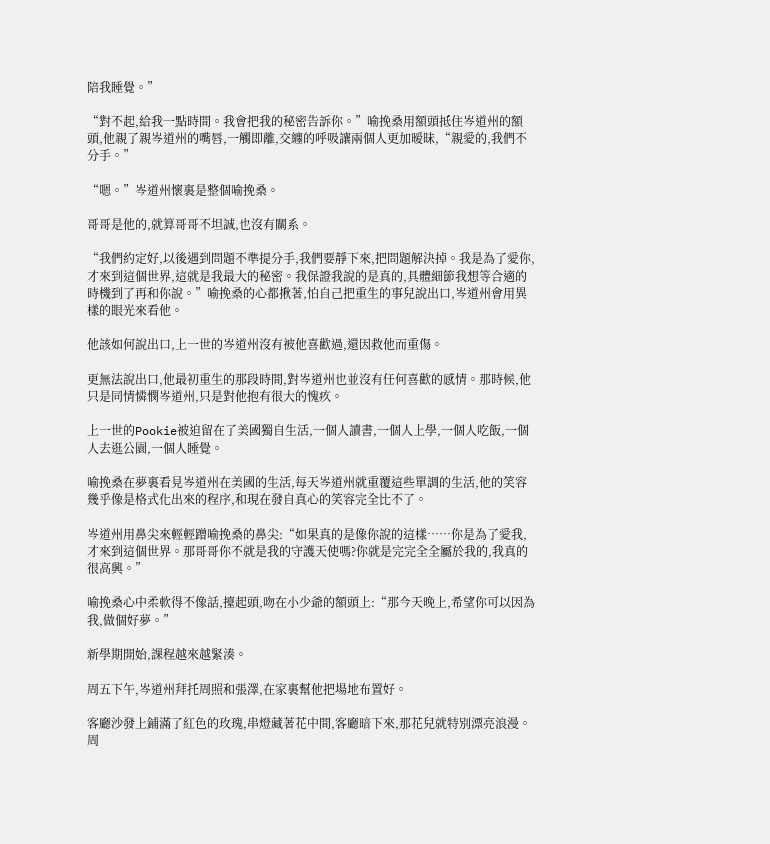陪我睡覺。”

“對不起,給我一點時間。我會把我的秘密告訴你。”喻挽桑用額頭抵住岑道州的額頭,他親了親岑道州的嘴唇,一觸即離,交纏的呼吸讓兩個人更加暧昧,“親愛的,我們不分手。”

“嗯。”岑道州懷裏是整個喻挽桑。

哥哥是他的,就算哥哥不坦誠,也沒有關系。

“我們約定好,以後遇到問題不準提分手,我們要靜下來,把問題解決掉。我是為了愛你,才來到這個世界,這就是我最大的秘密。我保證我說的是真的,具體細節我想等合適的時機到了再和你說。”喻挽桑的心都揪著,怕自己把重生的事兒說出口,岑道州會用異樣的眼光來看他。

他該如何說出口,上一世的岑道州沒有被他喜歡過,還因救他而重傷。

更無法說出口,他最初重生的那段時間,對岑道州也並沒有任何喜歡的感情。那時候,他只是同情憐憫岑道州,只是對他抱有很大的愧疚。

上一世的Pookie被迫留在了美國獨自生活,一個人讀書,一個人上學,一個人吃飯,一個人去逛公園,一個人睡覺。

喻挽桑在夢裏看見岑道州在美國的生活,每天岑道州就重覆這些單調的生活,他的笑容幾乎像是格式化出來的程序,和現在發自真心的笑容完全比不了。

岑道州用鼻尖來輕輕蹭喻挽桑的鼻尖:“如果真的是像你說的這樣……你是為了愛我,才來到這個世界。那哥哥你不就是我的守護天使嗎?你就是完完全全屬於我的,我真的很高興。”

喻挽桑心中柔軟得不像話,擡起頭,吻在小少爺的額頭上:“那今天晚上,希望你可以因為我,做個好夢。”

新學期開始,課程越來越緊湊。

周五下午,岑道州拜托周照和張澤,在家裏幫他把場地布置好。

客廳沙發上鋪滿了紅色的玫瑰,串燈藏著花中間,客廳暗下來,那花兒就特別漂亮浪漫。周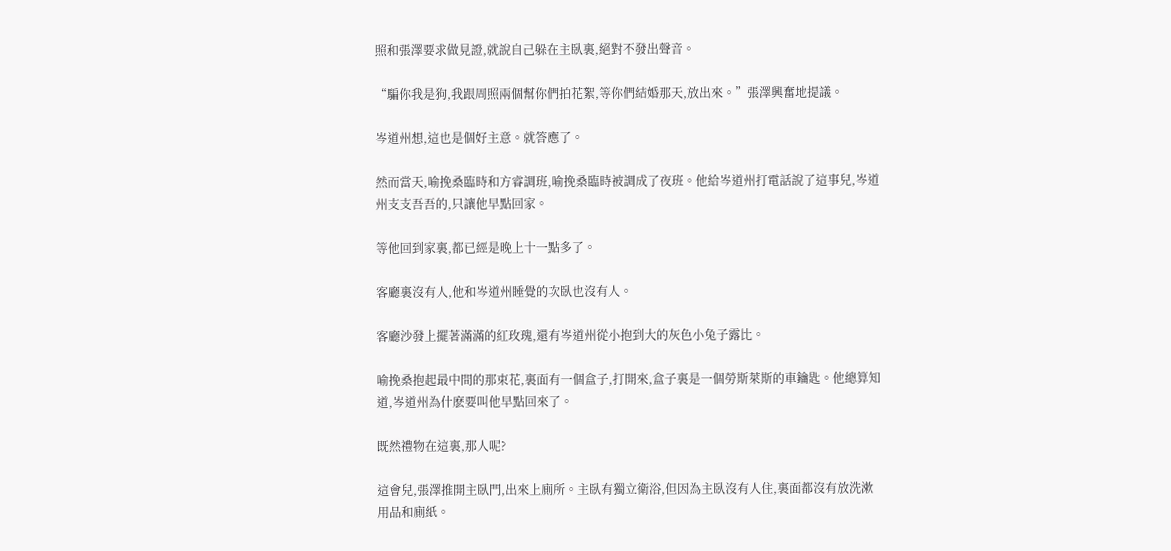照和張澤要求做見證,就說自己躲在主臥裏,絕對不發出聲音。

“騙你我是狗,我跟周照兩個幫你們拍花絮,等你們結婚那天,放出來。”張澤興奮地提議。

岑道州想,這也是個好主意。就答應了。

然而當天,喻挽桑臨時和方睿調班,喻挽桑臨時被調成了夜班。他給岑道州打電話說了這事兒,岑道州支支吾吾的,只讓他早點回家。

等他回到家裏,都已經是晚上十一點多了。

客廳裏沒有人,他和岑道州睡覺的次臥也沒有人。

客廳沙發上擺著滿滿的紅玫瑰,還有岑道州從小抱到大的灰色小兔子露比。

喻挽桑抱起最中間的那束花,裏面有一個盒子,打開來,盒子裏是一個勞斯萊斯的車鑰匙。他總算知道,岑道州為什麽要叫他早點回來了。

既然禮物在這裏,那人呢?

這會兒,張澤推開主臥門,出來上廁所。主臥有獨立衛浴,但因為主臥沒有人住,裏面都沒有放洗漱用品和廁紙。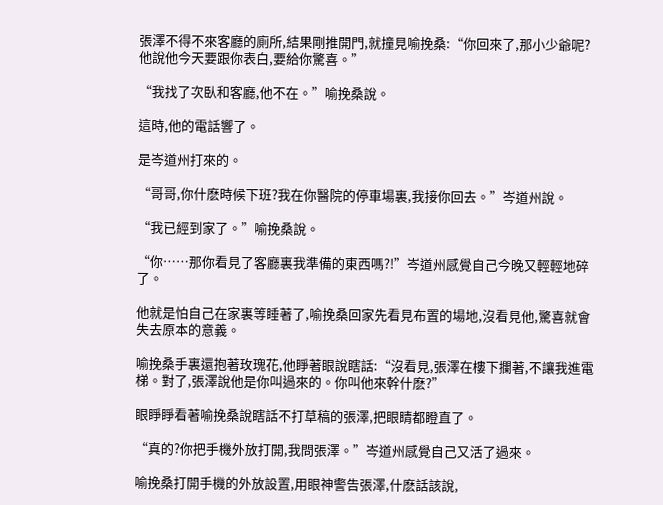張澤不得不來客廳的廁所,結果剛推開門,就撞見喻挽桑:“你回來了,那小少爺呢?他說他今天要跟你表白,要給你驚喜。”

“我找了次臥和客廳,他不在。”喻挽桑說。

這時,他的電話響了。

是岑道州打來的。

“哥哥,你什麽時候下班?我在你醫院的停車場裏,我接你回去。”岑道州說。

“我已經到家了。”喻挽桑說。

“你……那你看見了客廳裏我準備的東西嗎?!”岑道州感覺自己今晚又輕輕地碎了。

他就是怕自己在家裏等睡著了,喻挽桑回家先看見布置的場地,沒看見他,驚喜就會失去原本的意義。

喻挽桑手裏還抱著玫瑰花,他睜著眼說瞎話:“沒看見,張澤在樓下攔著,不讓我進電梯。對了,張澤說他是你叫過來的。你叫他來幹什麽?”

眼睜睜看著喻挽桑說瞎話不打草稿的張澤,把眼睛都瞪直了。

“真的?你把手機外放打開,我問張澤。”岑道州感覺自己又活了過來。

喻挽桑打開手機的外放設置,用眼神警告張澤,什麽話該說,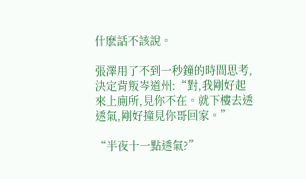什麽話不該說。

張澤用了不到一秒鐘的時間思考,決定背叛岑道州:“對,我剛好起來上廁所,見你不在。就下樓去透透氣,剛好撞見你哥回家。”

“半夜十一點透氣?”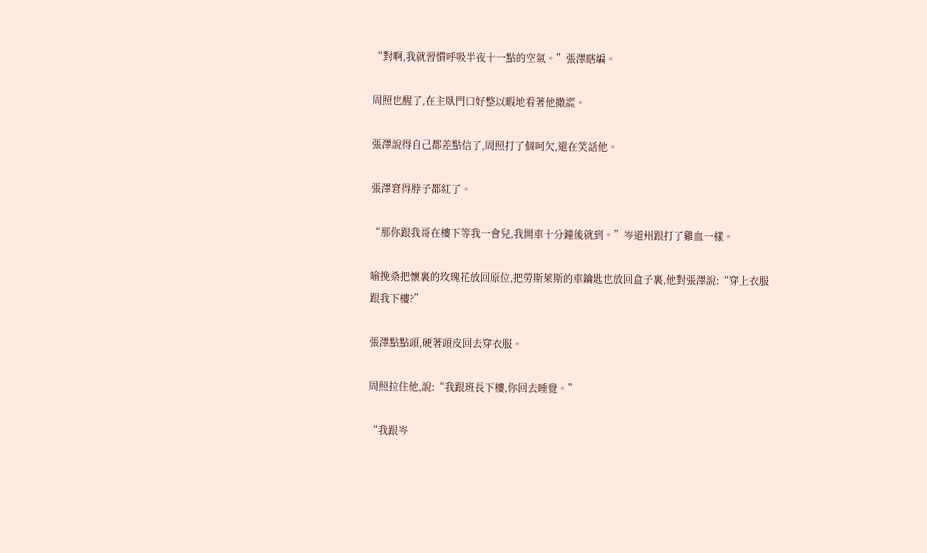“對啊,我就習慣呼吸半夜十一點的空氣。”張澤瞎編。

周照也醒了,在主臥門口好整以暇地看著他撒謊。

張澤說得自己都差點信了,周照打了個呵欠,還在笑話他。

張澤窘得脖子都紅了。

“那你跟我哥在樓下等我一會兒,我開車十分鐘後就到。”岑道州跟打了雞血一樣。

喻挽桑把懷裏的玫瑰花放回原位,把勞斯萊斯的車鑰匙也放回盒子裏,他對張澤說:“穿上衣服跟我下樓?”

張澤點點頭,硬著頭皮回去穿衣服。

周照拉住他,說:“我跟班長下樓,你回去睡覺。”

“我跟岑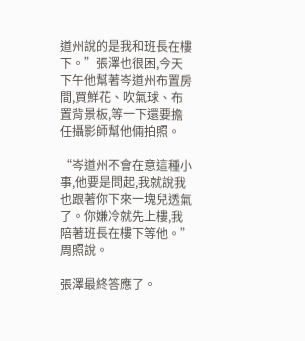道州說的是我和班長在樓下。”張澤也很困,今天下午他幫著岑道州布置房間,買鮮花、吹氣球、布置背景板,等一下還要擔任攝影師幫他倆拍照。

“岑道州不會在意這種小事,他要是問起,我就說我也跟著你下來一塊兒透氣了。你嫌冷就先上樓,我陪著班長在樓下等他。”周照說。

張澤最終答應了。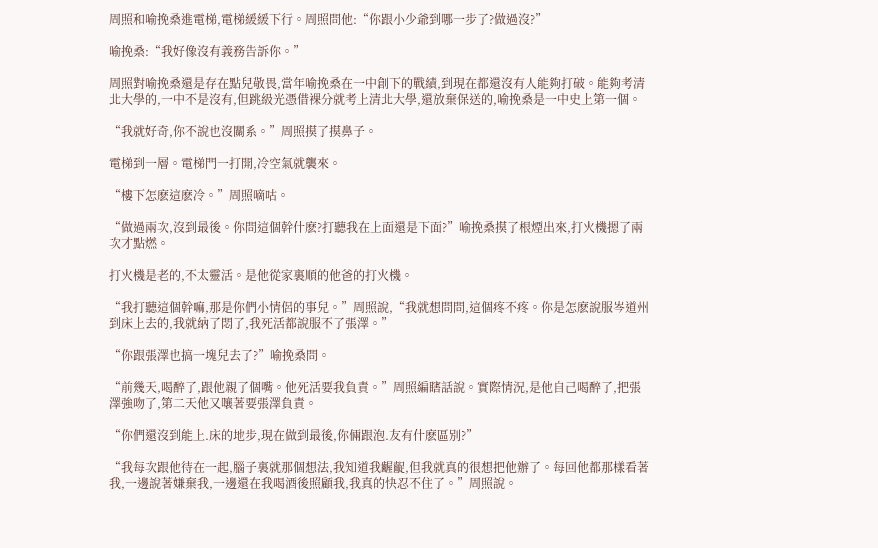周照和喻挽桑進電梯,電梯緩緩下行。周照問他:“你跟小少爺到哪一步了?做過沒?”

喻挽桑:“我好像沒有義務告訴你。”

周照對喻挽桑還是存在點兒敬畏,當年喻挽桑在一中創下的戰績,到現在都還沒有人能夠打破。能夠考清北大學的,一中不是沒有,但跳級光憑借裸分就考上清北大學,還放棄保送的,喻挽桑是一中史上第一個。

“我就好奇,你不說也沒關系。”周照摸了摸鼻子。

電梯到一層。電梯門一打開,冷空氣就襲來。

“樓下怎麽這麽冷。”周照嘀咕。

“做過兩次,沒到最後。你問這個幹什麽?打聽我在上面還是下面?”喻挽桑摸了根煙出來,打火機摁了兩次才點燃。

打火機是老的,不太靈活。是他從家裏順的他爸的打火機。

“我打聽這個幹嘛,那是你們小情侶的事兒。”周照說,“我就想問問,這個疼不疼。你是怎麽說服岑道州到床上去的,我就納了悶了,我死活都說服不了張澤。”

“你跟張澤也搞一塊兒去了?”喻挽桑問。

“前幾天,喝醉了,跟他親了個嘴。他死活要我負責。”周照編瞎話說。實際情況,是他自己喝醉了,把張澤強吻了,第二天他又嚷著要張澤負責。

“你們還沒到能上.床的地步,現在做到最後,你倆跟泡.友有什麽區別?”

“我每次跟他待在一起,腦子裏就那個想法,我知道我齷齪,但我就真的很想把他辦了。每回他都那樣看著我,一邊說著嫌棄我,一邊還在我喝酒後照顧我,我真的快忍不住了。”周照說。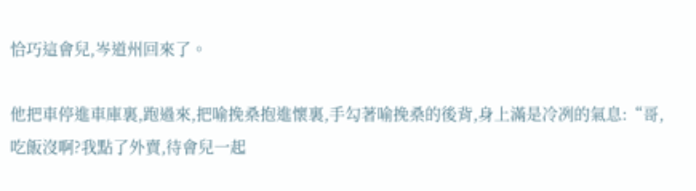恰巧這會兒,岑道州回來了。

他把車停進車庫裏,跑過來,把喻挽桑抱進懷裏,手勾著喻挽桑的後背,身上滿是冷冽的氣息:“哥,吃飯沒啊?我點了外賣,待會兒一起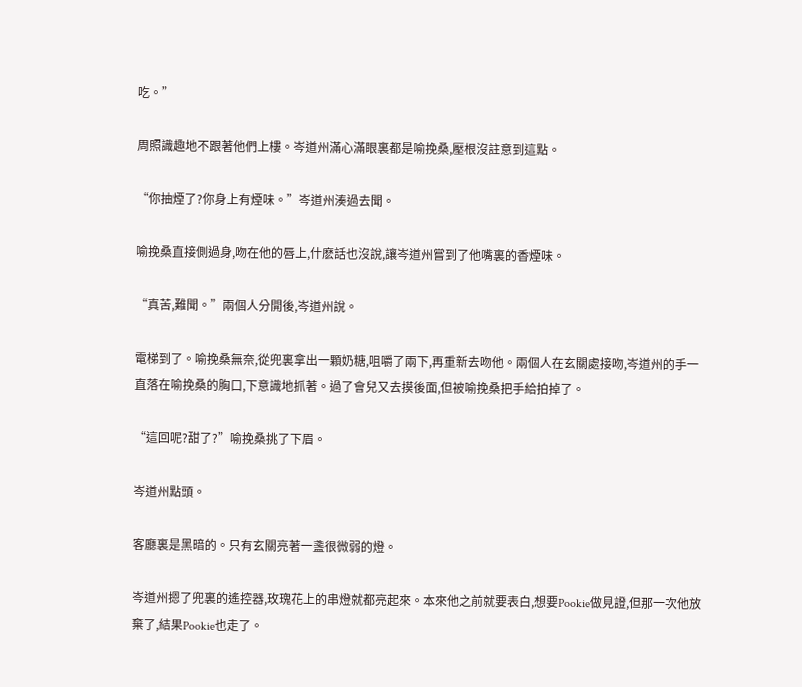吃。”

周照識趣地不跟著他們上樓。岑道州滿心滿眼裏都是喻挽桑,壓根沒註意到這點。

“你抽煙了?你身上有煙味。”岑道州湊過去聞。

喻挽桑直接側過身,吻在他的唇上,什麽話也沒說,讓岑道州嘗到了他嘴裏的香煙味。

“真苦,難聞。”兩個人分開後,岑道州說。

電梯到了。喻挽桑無奈,從兜裏拿出一顆奶糖,咀嚼了兩下,再重新去吻他。兩個人在玄關處接吻,岑道州的手一直落在喻挽桑的胸口,下意識地抓著。過了會兒又去摸後面,但被喻挽桑把手給拍掉了。

“這回呢?甜了?”喻挽桑挑了下眉。

岑道州點頭。

客廳裏是黑暗的。只有玄關亮著一盞很微弱的燈。

岑道州摁了兜裏的遙控器,玫瑰花上的串燈就都亮起來。本來他之前就要表白,想要Pookie做見證,但那一次他放棄了,結果Pookie也走了。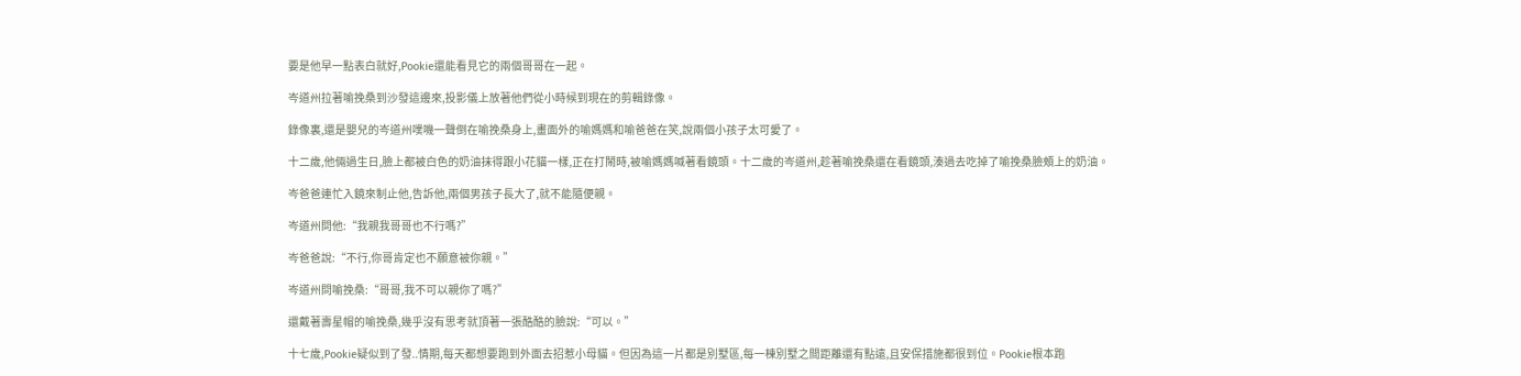要是他早一點表白就好,Pookie還能看見它的兩個哥哥在一起。

岑道州拉著喻挽桑到沙發這邊來,投影儀上放著他們從小時候到現在的剪輯錄像。

錄像裏,還是嬰兒的岑道州噗嘰一聲倒在喻挽桑身上,畫面外的喻媽媽和喻爸爸在笑,說兩個小孩子太可愛了。

十二歲,他倆過生日,臉上都被白色的奶油抹得跟小花貓一樣,正在打鬧時,被喻媽媽喊著看鏡頭。十二歲的岑道州,趁著喻挽桑還在看鏡頭,湊過去吃掉了喻挽桑臉頰上的奶油。

岑爸爸連忙入鏡來制止他,告訴他,兩個男孩子長大了,就不能隨便親。

岑道州問他:“我親我哥哥也不行嗎?”

岑爸爸說:“不行,你哥肯定也不願意被你親。”

岑道州問喻挽桑:“哥哥,我不可以親你了嗎?”

還戴著壽星帽的喻挽桑,幾乎沒有思考就頂著一張酷酷的臉說:“可以。”

十七歲,Pookie疑似到了發..情期,每天都想要跑到外面去招惹小母貓。但因為這一片都是別墅區,每一棟別墅之間距離還有點遠,且安保措施都很到位。Pookie根本跑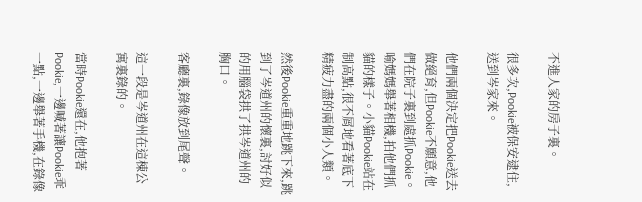不進人家的房子裏。

很多次,Pookie被保安逮住,送到岑家來。

他們兩個決定把Pookie送去做絕育,但Pookie不願意,他們在院子裏到處抓Pookie。喻媽媽舉著相機,拍他們抓貓的樣子。小貓Pookie站在制高點,很不屑地看著底下精疲力盡的兩個小人類。

然後Pookie重重地跳下來,跳到了岑道州的懷裏,討好似的用腦袋拱了拱岑道州的胸口。

客廳裏,錄像放到尾聲。

這一段是岑道州在這棟公寓裏錄的。

當時Pookie還在,他抱著Pookie,一邊喊著讓Pookie乖一點,一邊舉著手機,在錄像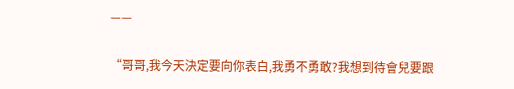——

“哥哥,我今天決定要向你表白,我勇不勇敢?我想到待會兒要跟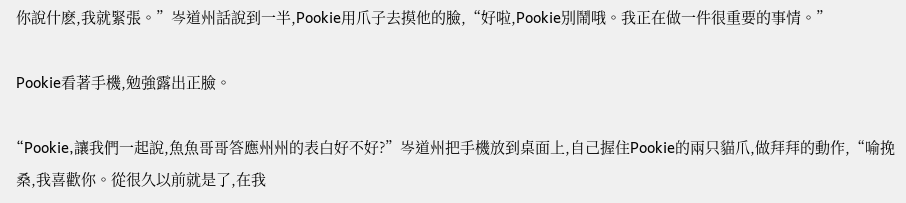你說什麽,我就緊張。”岑道州話說到一半,Pookie用爪子去摸他的臉,“好啦,Pookie別鬧哦。我正在做一件很重要的事情。”

Pookie看著手機,勉強露出正臉。

“Pookie,讓我們一起說,魚魚哥哥答應州州的表白好不好?”岑道州把手機放到桌面上,自己握住Pookie的兩只貓爪,做拜拜的動作,“喻挽桑,我喜歡你。從很久以前就是了,在我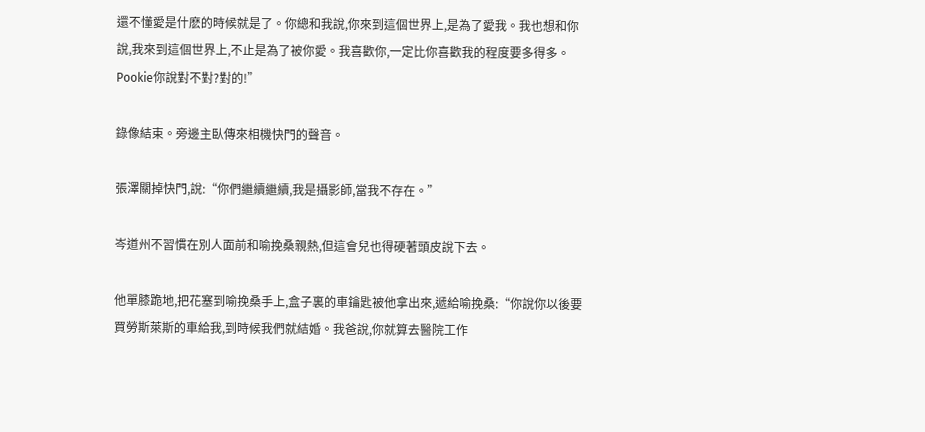還不懂愛是什麽的時候就是了。你總和我說,你來到這個世界上,是為了愛我。我也想和你說,我來到這個世界上,不止是為了被你愛。我喜歡你,一定比你喜歡我的程度要多得多。Pookie你說對不對?對的!”

錄像結束。旁邊主臥傳來相機快門的聲音。

張澤關掉快門,說:“你們繼續繼續,我是攝影師,當我不存在。”

岑道州不習慣在別人面前和喻挽桑親熱,但這會兒也得硬著頭皮說下去。

他單膝跪地,把花塞到喻挽桑手上,盒子裏的車鑰匙被他拿出來,遞給喻挽桑:“你說你以後要買勞斯萊斯的車給我,到時候我們就結婚。我爸說,你就算去醫院工作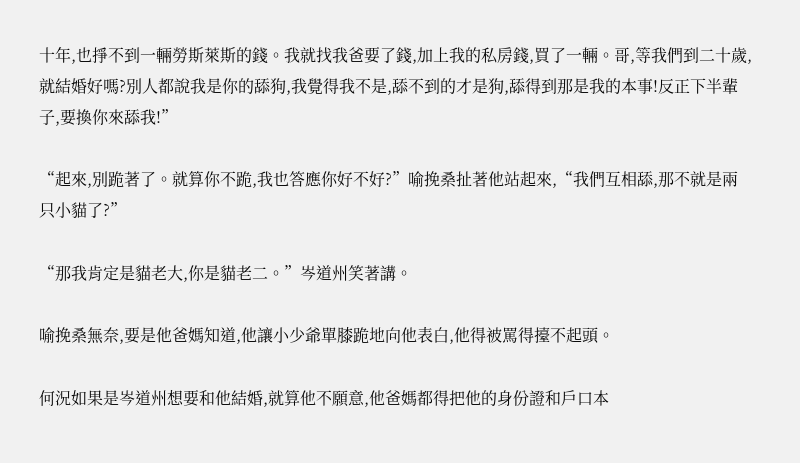十年,也掙不到一輛勞斯萊斯的錢。我就找我爸要了錢,加上我的私房錢,買了一輛。哥,等我們到二十歲,就結婚好嗎?別人都說我是你的舔狗,我覺得我不是,舔不到的才是狗,舔得到那是我的本事!反正下半輩子,要換你來舔我!”

“起來,別跪著了。就算你不跪,我也答應你好不好?”喻挽桑扯著他站起來,“我們互相舔,那不就是兩只小貓了?”

“那我肯定是貓老大,你是貓老二。”岑道州笑著講。

喻挽桑無奈,要是他爸媽知道,他讓小少爺單膝跪地向他表白,他得被罵得擡不起頭。

何況如果是岑道州想要和他結婚,就算他不願意,他爸媽都得把他的身份證和戶口本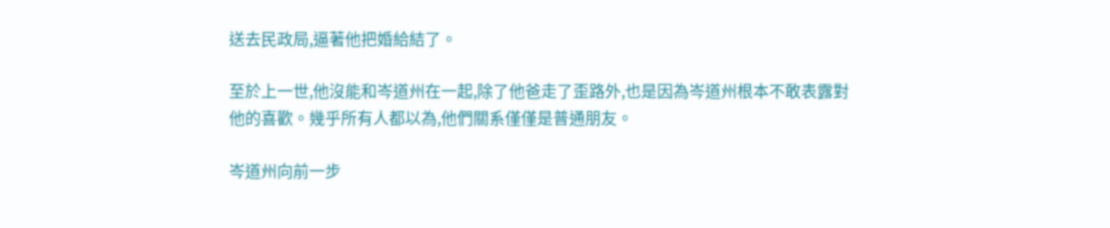送去民政局,逼著他把婚給結了。

至於上一世,他沒能和岑道州在一起,除了他爸走了歪路外,也是因為岑道州根本不敢表露對他的喜歡。幾乎所有人都以為,他們關系僅僅是普通朋友。

岑道州向前一步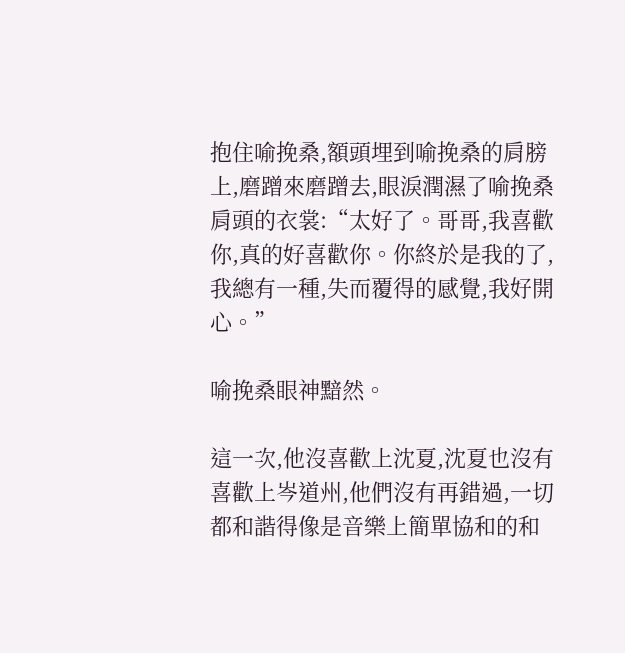抱住喻挽桑,額頭埋到喻挽桑的肩膀上,磨蹭來磨蹭去,眼淚潤濕了喻挽桑肩頭的衣裳:“太好了。哥哥,我喜歡你,真的好喜歡你。你終於是我的了,我總有一種,失而覆得的感覺,我好開心。”

喻挽桑眼神黯然。

這一次,他沒喜歡上沈夏,沈夏也沒有喜歡上岑道州,他們沒有再錯過,一切都和諧得像是音樂上簡單協和的和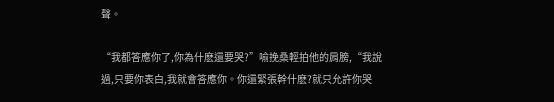聲。

“我都答應你了,你為什麽還要哭?”喻挽桑輕拍他的肩膀,“我說過,只要你表白,我就會答應你。你還緊張幹什麽?就只允許你哭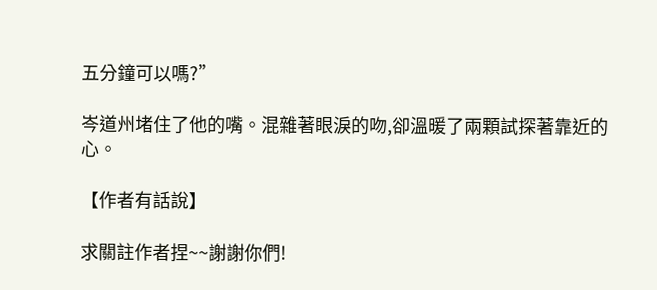五分鐘可以嗎?”

岑道州堵住了他的嘴。混雜著眼淚的吻,卻溫暖了兩顆試探著靠近的心。

【作者有話說】

求關註作者捏~~謝謝你們!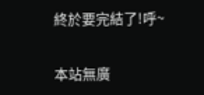終於要完結了!呼~

本站無廣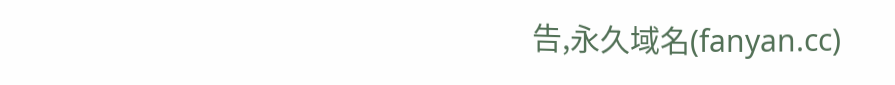告,永久域名(fanyan.cc)